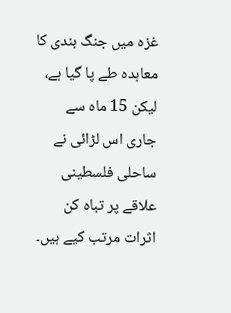غزہ میں جنگ بندی کا معاہدہ طے پا گیا ہے، لیکن 15 ماہ سے جاری اس لڑائی نے ساحلی فلسطینی علاقے پر تباہ کن اثرات مرتب کیے ہیں۔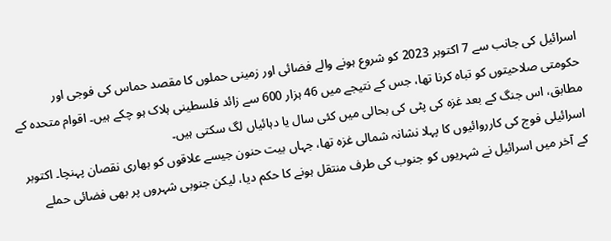اسرائیل کی جانب سے 7 اکتوبر 2023 کو شروع ہونے والے فضائی اور زمینی حملوں کا مقصد حماس کی فوجی اور حکومتی صلاحیتوں کو تباہ کرنا تھا، جس کے نتیجے میں 46 ہزار 600 سے زائد فلسطینی ہلاک ہو چکے ہیں۔ اقوام متحدہ کے مطابق، اس جنگ کے بعد غزہ کی پٹی کی بحالی میں کئی سال یا دہائیاں لگ سکتی ہیں۔
اسرائیلی فوج کی کارروائیوں کا پہلا نشانہ شمالی غزہ تھا، جہاں بیت حنون جیسے علاقوں کو بھاری نقصان پہنچا۔ اکتوبر کے آخر میں اسرائیل نے شہریوں کو جنوب کی طرف منتقل ہونے کا حکم دیا، لیکن جنوبی شہروں پر بھی فضائی حملے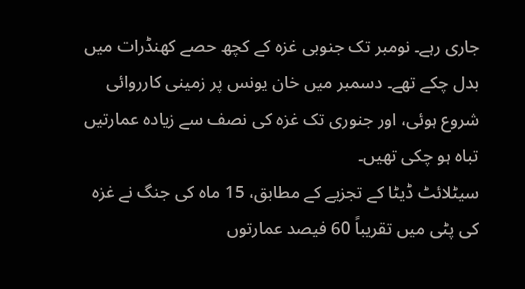جاری رہے۔ نومبر تک جنوبی غزہ کے کچھ حصے کھنڈرات میں بدل چکے تھے۔ دسمبر میں خان یونس پر زمینی کارروائی شروع ہوئی، اور جنوری تک غزہ کی نصف سے زیادہ عمارتیں تباہ ہو چکی تھیں۔
سیٹلائٹ ڈیٹا کے تجزیے کے مطابق، 15 ماہ کی جنگ نے غزہ کی پٹی میں تقریباً 60 فیصد عمارتوں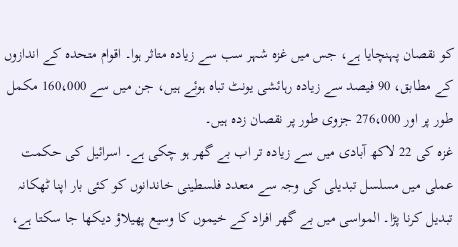کو نقصان پہنچایا ہے، جس میں غزہ شہر سب سے زیادہ متاثر ہوا۔ اقوام متحدہ کے اندازوں کے مطابق، 90 فیصد سے زیادہ رہائشی یونٹ تباہ ہوئے ہیں، جن میں سے 160،000 مکمل طور پر اور 276،000 جزوی طور پر نقصان زدہ ہیں۔
غزہ کی 22 لاکھ آبادی میں سے زیادہ تر اب بے گھر ہو چکی ہے۔ اسرائیل کی حکمت عملی میں مسلسل تبدیلی کی وجہ سے متعدد فلسطینی خاندانوں کو کئی بار اپنا ٹھکانہ تبدیل کرنا پڑا۔ المواسی میں بے گھر افراد کے خیموں کا وسیع پھیلاؤ دیکھا جا سکتا ہے،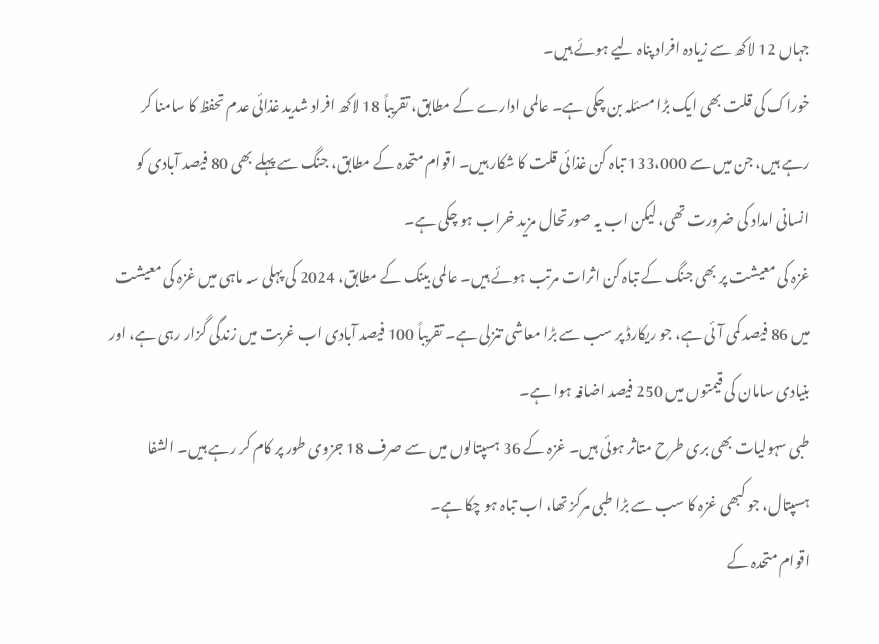جہاں 12 لاکھ سے زیادہ افراد پناہ لیے ہوئے ہیں۔
خوراک کی قلت بھی ایک بڑا مسئلہ بن چکی ہے۔ عالمی ادارے کے مطابق، تقریباً 18 لاکھ افراد شدید غذائی عدم تحفظ کا سامنا کر رہے ہیں، جن میں سے 133،000 تباہ کن غذائی قلت کا شکار ہیں۔ اقوام متحدہ کے مطابق، جنگ سے پہلے بھی 80 فیصد آبادی کو انسانی امداد کی ضرورت تھی، لیکن اب یہ صورتحال مزید خراب ہو چکی ہے۔
غزہ کی معیشت پر بھی جنگ کے تباہ کن اثرات مرتب ہوئے ہیں۔ عالمی بینک کے مطابق، 2024 کی پہلی سہ ماہی میں غزہ کی معیشت میں 86 فیصد کمی آئی ہے، جو ریکارڈ پر سب سے بڑا معاشی تنزلی ہے۔ تقریباً 100 فیصد آبادی اب غربت میں زندگی گزار رہی ہے، اور بنیادی سامان کی قیمتوں میں 250 فیصد اضافہ ہوا ہے۔
طبی سہولیات بھی بری طرح متاثر ہوئی ہیں۔ غزہ کے 36 ہسپتالوں میں سے صرف 18 جزوی طور پر کام کر رہے ہیں۔ الشفا ہسپتال، جو کبھی غزہ کا سب سے بڑا طبی مرکز تھا، اب تباہ ہو چکا ہے۔
اقوام متحدہ کے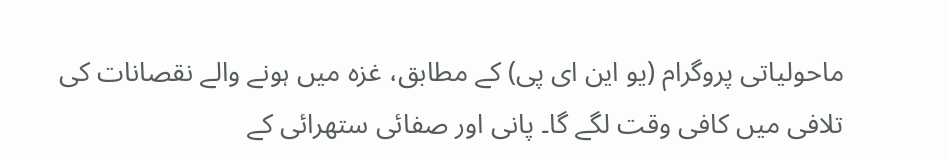ماحولیاتی پروگرام (یو این ای پی) کے مطابق، غزہ میں ہونے والے نقصانات کی تلافی میں کافی وقت لگے گا۔ پانی اور صفائی ستھرائی کے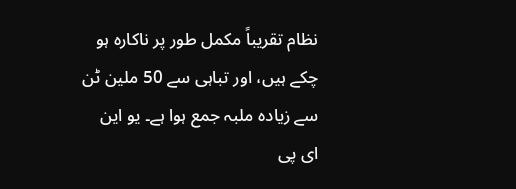نظام تقریباً مکمل طور پر ناکارہ ہو چکے ہیں، اور تباہی سے 50 ملین ٹن سے زیادہ ملبہ جمع ہوا ہے۔ یو این ای پی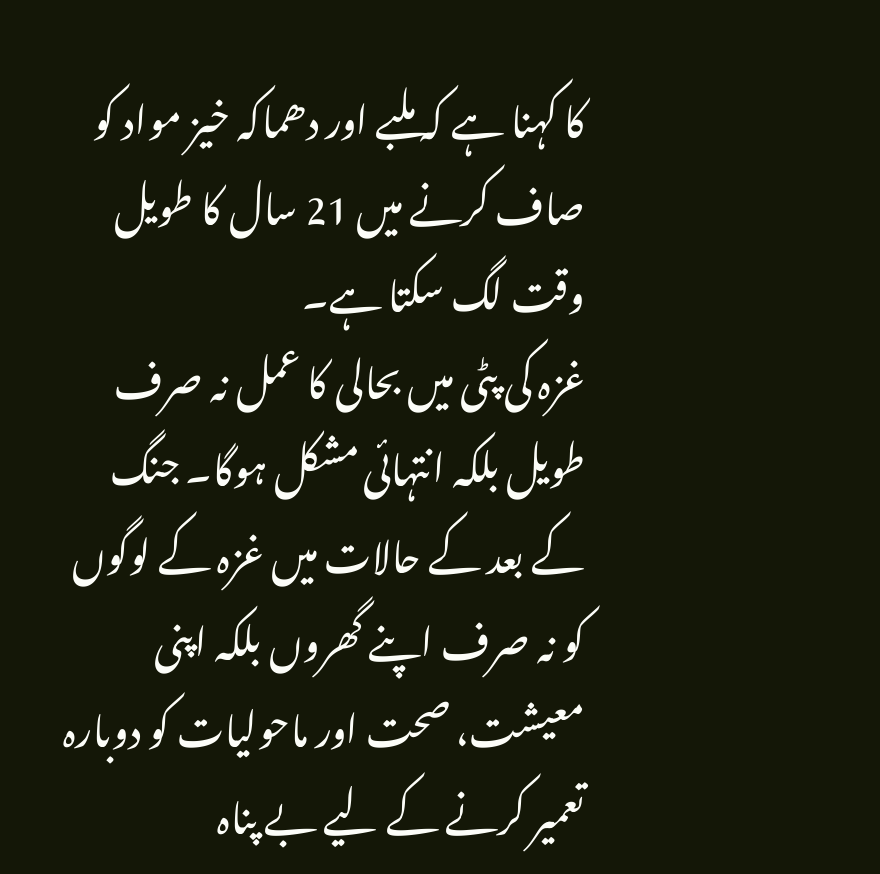کا کہنا ہے کہ ملبے اور دھماکہ خیز مواد کو صاف کرنے میں 21 سال کا طویل وقت لگ سکتا ہے۔
غزہ کی پٹی میں بحالی کا عمل نہ صرف طویل بلکہ انتہائی مشکل ہوگا۔ جنگ کے بعد کے حالات میں غزہ کے لوگوں کو نہ صرف اپنے گھروں بلکہ اپنی معیشت، صحت اور ماحولیات کو دوبارہ تعمیر کرنے کے لیے بے پناہ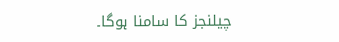چیلنجز کا سامنا ہوگا۔